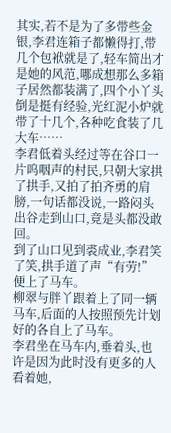其实,若不是为了多带些金银,李君连箱子都懒得打,带几个包袱就是了,轻车简出才是她的风范,哪成想那么多箱子居然都装满了,四个小丫头倒是挺有经验,光红泥小炉就带了十几个,各种吃食装了几大车……
李君低着头经过等在谷口一片呜咽声的村民,只朝大家拱了拱手,又拍了拍齐勇的肩膀,一句话都没说,一路闷头出谷走到山口,竟是头都没敢回。
到了山口见到裘成业,李君笑了笑,拱手道了声“有劳!”便上了马车。
柳翠与胖丫跟着上了同一辆马车,后面的人按照预先计划好的各自上了马车。
李君坐在马车内,垂着头,也许是因为此时没有更多的人看着她,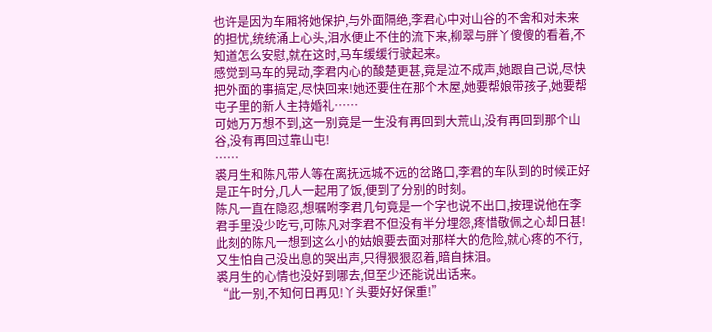也许是因为车厢将她保护,与外面隔绝,李君心中对山谷的不舍和对未来的担忧,统统涌上心头,泪水便止不住的流下来,柳翠与胖丫傻傻的看着,不知道怎么安慰,就在这时,马车缓缓行驶起来。
感觉到马车的晃动,李君内心的酸楚更甚,竟是泣不成声,她跟自己说,尽快把外面的事搞定,尽快回来!她还要住在那个木屋,她要帮娘带孩子,她要帮屯子里的新人主持婚礼……
可她万万想不到,这一别竟是一生没有再回到大荒山,没有再回到那个山谷,没有再回过靠山屯!
……
裘月生和陈凡带人等在离抚远城不远的岔路口,李君的车队到的时候正好是正午时分,几人一起用了饭,便到了分别的时刻。
陈凡一直在隐忍,想嘱咐李君几句竟是一个字也说不出口,按理说他在李君手里没少吃亏,可陈凡对李君不但没有半分埋怨,疼惜敬佩之心却日甚!此刻的陈凡一想到这么小的姑娘要去面对那样大的危险,就心疼的不行,又生怕自己没出息的哭出声,只得狠狠忍着,暗自抹泪。
裘月生的心情也没好到哪去,但至少还能说出话来。
“此一别,不知何日再见!丫头要好好保重!”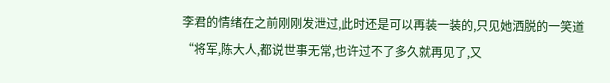李君的情绪在之前刚刚发泄过,此时还是可以再装一装的,只见她洒脱的一笑道
“将军,陈大人,都说世事无常,也许过不了多久就再见了,又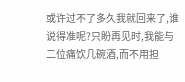或许过不了多久我就回来了,谁说得准呢?只盼再见时,我能与二位痛饮几碗酒,而不用担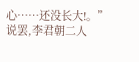心……还没长大!。”
说罢,李君朝二人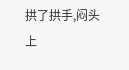拱了拱手,闷头上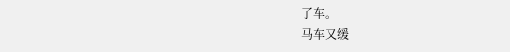了车。
马车又缓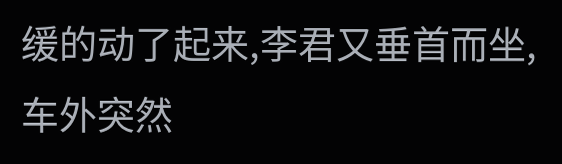缓的动了起来,李君又垂首而坐,车外突然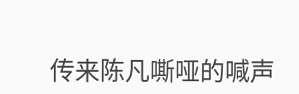传来陈凡嘶哑的喊声